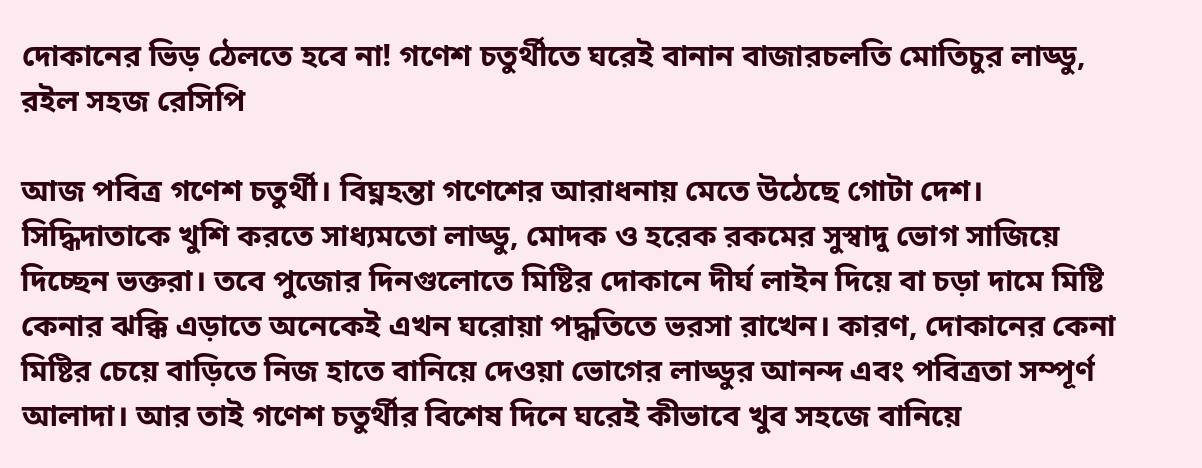দোকানের ভিড় ঠেলতে হবে না! গণেশ চতুর্থীতে ঘরেই বানান বাজারচলতি মোতিচুর লাড্ডু, রইল সহজ রেসিপি

আজ পবিত্র গণেশ চতুর্থী। বিঘ্নহন্তা গণেশের আরাধনায় মেতে উঠেছে গোটা দেশ। সিদ্ধিদাতাকে খুশি করতে সাধ্যমতো লাড্ডু, মোদক ও হরেক রকমের সুস্বাদু ভোগ সাজিয়ে দিচ্ছেন ভক্তরা। তবে পুজোর দিনগুলোতে মিষ্টির দোকানে দীর্ঘ লাইন দিয়ে বা চড়া দামে মিষ্টি কেনার ঝক্কি এড়াতে অনেকেই এখন ঘরোয়া পদ্ধতিতে ভরসা রাখেন। কারণ, দোকানের কেনা মিষ্টির চেয়ে বাড়িতে নিজ হাতে বানিয়ে দেওয়া ভোগের লাড্ডুর আনন্দ এবং পবিত্রতা সম্পূর্ণ আলাদা। আর তাই গণেশ চতুর্থীর বিশেষ দিনে ঘরেই কীভাবে খুব সহজে বানিয়ে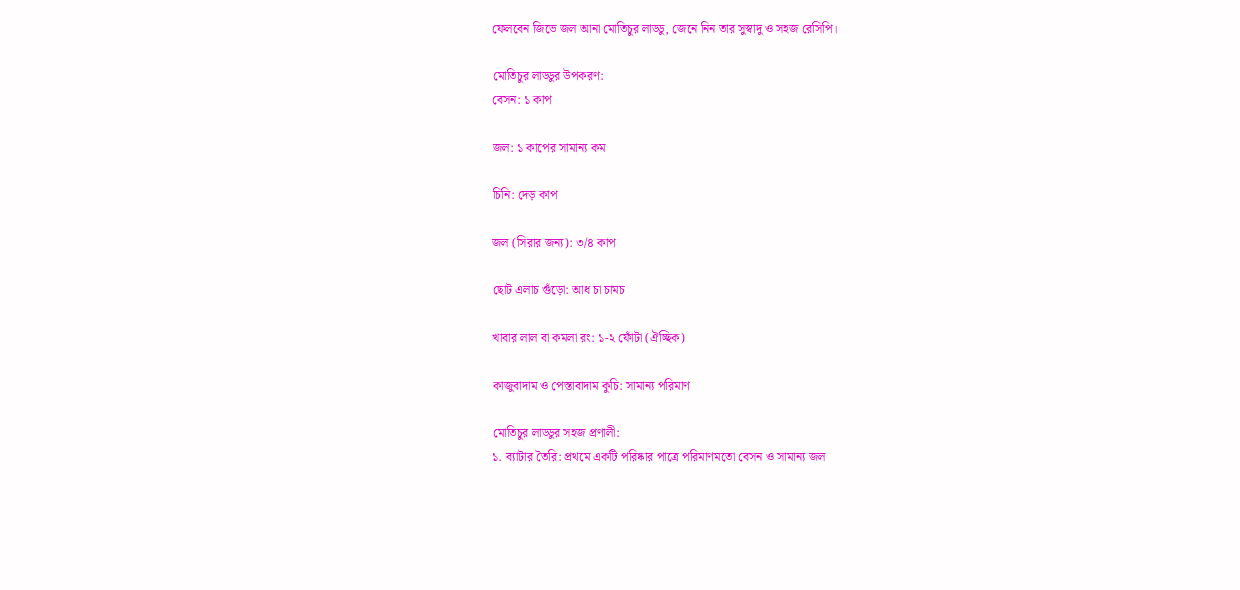ফেলবেন জিভে জল আনা মোতিচুর লাড্ডু, জেনে নিন তার সুস্বাদু ও সহজ রেসিপি।

মোতিচুর লাড্ডুর উপকরণ:
বেসন: ১ কাপ

জল: ১ কাপের সামান্য কম

চিনি: দেড় কাপ

জল (সিরার জন্য): ৩/৪ কাপ

ছোট এলাচ গুঁড়ো: আধ চা চামচ

খাবার লাল বা কমলা রং: ১-২ ফোঁটা (ঐচ্ছিক)

কাজুবাদাম ও পেস্তাবাদাম কুচি: সামান্য পরিমাণ

মোতিচুর লাড্ডুর সহজ প্রণালী:
১. ব্যাটার তৈরি: প্রথমে একটি পরিষ্কার পাত্রে পরিমাণমতো বেসন ও সামান্য জল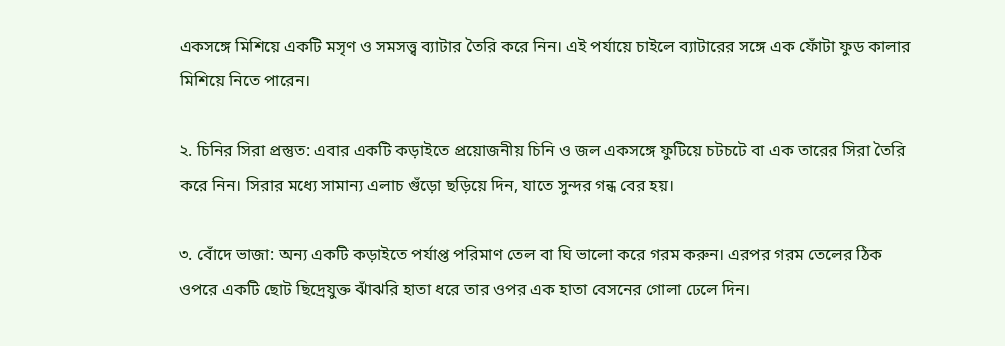একসঙ্গে মিশিয়ে একটি মসৃণ ও সমসত্ত্ব ব্যাটার তৈরি করে নিন। এই পর্যায়ে চাইলে ব্যাটারের সঙ্গে এক ফোঁটা ফুড কালার মিশিয়ে নিতে পারেন।

২. চিনির সিরা প্রস্তুত: এবার একটি কড়াইতে প্রয়োজনীয় চিনি ও জল একসঙ্গে ফুটিয়ে চটচটে বা এক তারের সিরা তৈরি করে নিন। সিরার মধ্যে সামান্য এলাচ গুঁড়ো ছড়িয়ে দিন, যাতে সুন্দর গন্ধ বের হয়।

৩. বোঁদে ভাজা: অন্য একটি কড়াইতে পর্যাপ্ত পরিমাণ তেল বা ঘি ভালো করে গরম করুন। এরপর গরম তেলের ঠিক ওপরে একটি ছোট ছিদ্রেযুক্ত ঝাঁঝরি হাতা ধরে তার ওপর এক হাতা বেসনের গোলা ঢেলে দিন।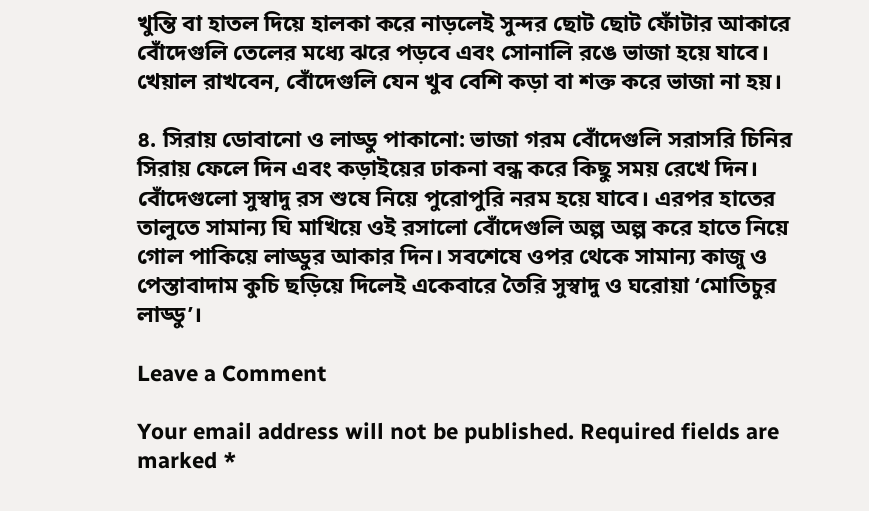খুন্তি বা হাতল দিয়ে হালকা করে নাড়লেই সুন্দর ছোট ছোট ফোঁটার আকারে বোঁদেগুলি তেলের মধ্যে ঝরে পড়বে এবং সোনালি রঙে ভাজা হয়ে যাবে। খেয়াল রাখবেন, বোঁদেগুলি যেন খুব বেশি কড়া বা শক্ত করে ভাজা না হয়।

৪. সিরায় ডোবানো ও লাড্ডু পাকানো: ভাজা গরম বোঁদেগুলি সরাসরি চিনির সিরায় ফেলে দিন এবং কড়াইয়ের ঢাকনা বন্ধ করে কিছু সময় রেখে দিন। বোঁদেগুলো সুস্বাদু রস শুষে নিয়ে পুরোপুরি নরম হয়ে যাবে। এরপর হাতের তালুতে সামান্য ঘি মাখিয়ে ওই রসালো বোঁদেগুলি অল্প অল্প করে হাতে নিয়ে গোল পাকিয়ে লাড্ডুর আকার দিন। সবশেষে ওপর থেকে সামান্য কাজু ও পেস্তাবাদাম কুচি ছড়িয়ে দিলেই একেবারে তৈরি সুস্বাদু ও ঘরোয়া ‘মোতিচুর লাড্ডু’।

Leave a Comment

Your email address will not be published. Required fields are marked *